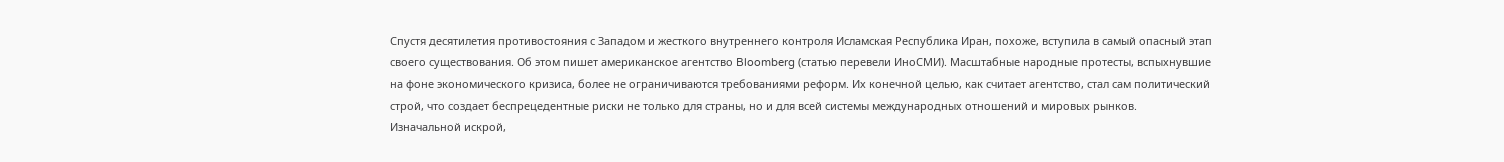Спустя десятилетия противостояния с Западом и жесткого внутреннего контроля Исламская Республика Иран, похоже, вступила в самый опасный этап своего существования. Об этом пишет американское агентство Bloomberg (статью перевели ИноСМИ). Масштабные народные протесты, вспыхнувшие на фоне экономического кризиса, более не ограничиваются требованиями реформ. Их конечной целью, как считает агентство, стал сам политический строй, что создает беспрецедентные риски не только для страны, но и для всей системы международных отношений и мировых рынков.
Изначальной искрой,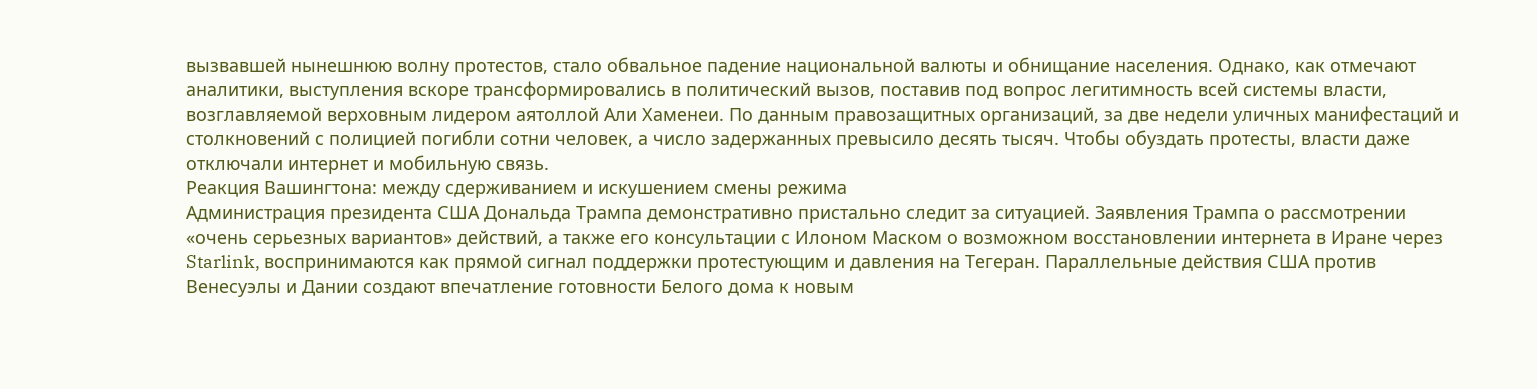вызвавшей нынешнюю волну протестов, стало обвальное падение национальной валюты и обнищание населения. Однако, как отмечают аналитики, выступления вскоре трансформировались в политический вызов, поставив под вопрос легитимность всей системы власти, возглавляемой верховным лидером аятоллой Али Хаменеи. По данным правозащитных организаций, за две недели уличных манифестаций и столкновений с полицией погибли сотни человек, а число задержанных превысило десять тысяч. Чтобы обуздать протесты, власти даже отключали интернет и мобильную связь.
Реакция Вашингтона: между сдерживанием и искушением смены режима
Администрация президента США Дональда Трампа демонстративно пристально следит за ситуацией. Заявления Трампа о рассмотрении «очень серьезных вариантов» действий, а также его консультации с Илоном Маском о возможном восстановлении интернета в Иране через Starlink, воспринимаются как прямой сигнал поддержки протестующим и давления на Тегеран. Параллельные действия США против Венесуэлы и Дании создают впечатление готовности Белого дома к новым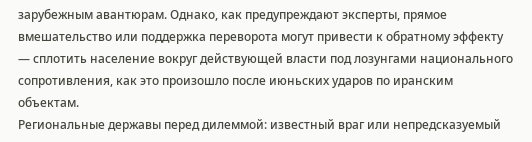зарубежным авантюрам. Однако, как предупреждают эксперты, прямое вмешательство или поддержка переворота могут привести к обратному эффекту — сплотить население вокруг действующей власти под лозунгами национального сопротивления, как это произошло после июньских ударов по иранским объектам.
Региональные державы перед дилеммой: известный враг или непредсказуемый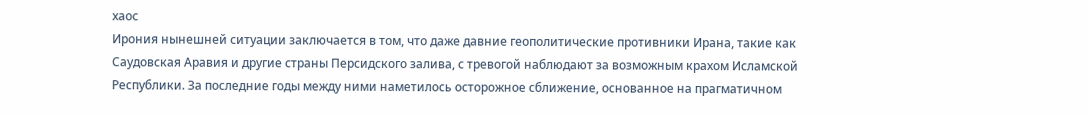хаос
Ирония нынешней ситуации заключается в том, что даже давние геополитические противники Ирана, такие как Саудовская Аравия и другие страны Персидского залива, с тревогой наблюдают за возможным крахом Исламской Республики. За последние годы между ними наметилось осторожное сближение, основанное на прагматичном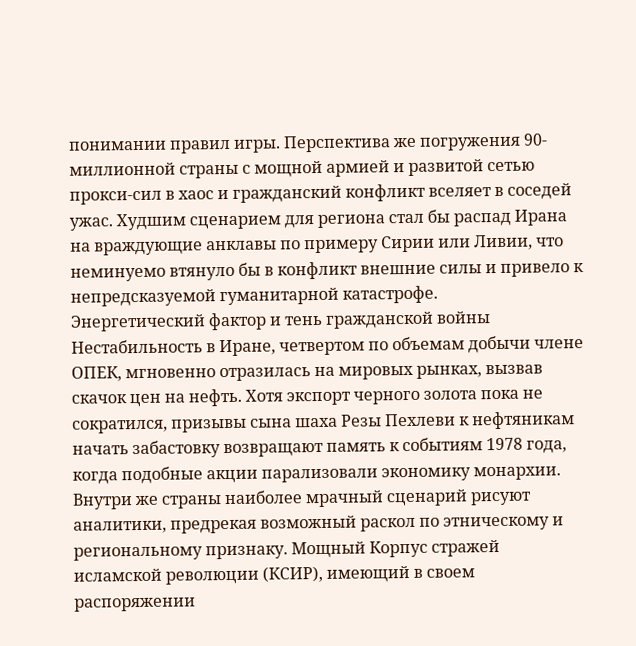понимании правил игры. Перспектива же погружения 90-миллионной страны с мощной армией и развитой сетью прокси-сил в хаос и гражданский конфликт вселяет в соседей ужас. Худшим сценарием для региона стал бы распад Ирана на враждующие анклавы по примеру Сирии или Ливии, что неминуемо втянуло бы в конфликт внешние силы и привело к непредсказуемой гуманитарной катастрофе.
Энергетический фактор и тень гражданской войны
Нестабильность в Иране, четвертом по объемам добычи члене ОПЕК, мгновенно отразилась на мировых рынках, вызвав скачок цен на нефть. Хотя экспорт черного золота пока не сократился, призывы сына шаха Резы Пехлеви к нефтяникам начать забастовку возвращают память к событиям 1978 года, когда подобные акции парализовали экономику монархии. Внутри же страны наиболее мрачный сценарий рисуют аналитики, предрекая возможный раскол по этническому и региональному признаку. Мощный Корпус стражей исламской революции (КСИР), имеющий в своем распоряжении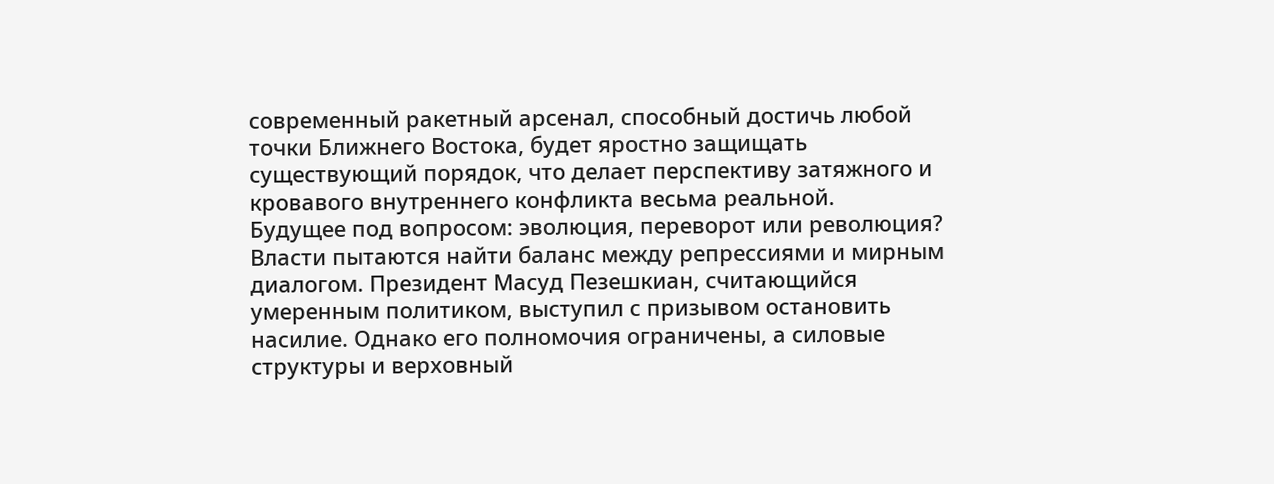современный ракетный арсенал, способный достичь любой точки Ближнего Востока, будет яростно защищать существующий порядок, что делает перспективу затяжного и кровавого внутреннего конфликта весьма реальной.
Будущее под вопросом: эволюция, переворот или революция?
Власти пытаются найти баланс между репрессиями и мирным диалогом. Президент Масуд Пезешкиан, считающийся умеренным политиком, выступил с призывом остановить насилие. Однако его полномочия ограничены, а силовые структуры и верховный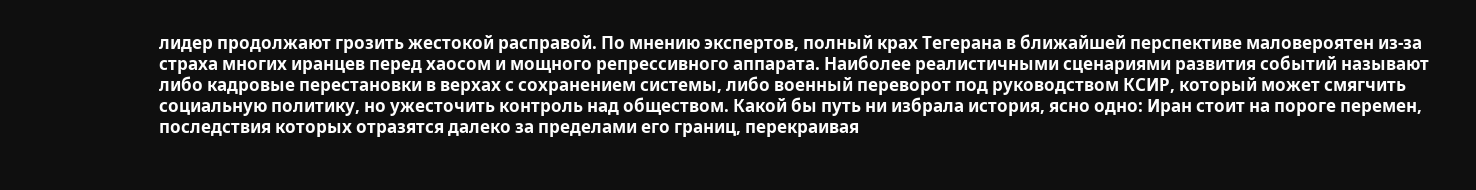лидер продолжают грозить жестокой расправой. По мнению экспертов, полный крах Тегерана в ближайшей перспективе маловероятен из-за страха многих иранцев перед хаосом и мощного репрессивного аппарата. Наиболее реалистичными сценариями развития событий называют либо кадровые перестановки в верхах с сохранением системы, либо военный переворот под руководством КСИР, который может смягчить социальную политику, но ужесточить контроль над обществом. Какой бы путь ни избрала история, ясно одно: Иран стоит на пороге перемен, последствия которых отразятся далеко за пределами его границ, перекраивая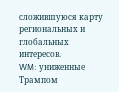сложившуюся карту региональных и глобальных интересов.
WM: униженные Трампом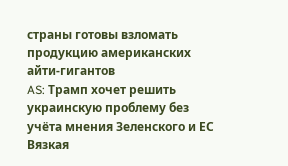страны готовы взломать продукцию американских айти-гигантов
AS: Трамп хочет решить украинскую проблему без учёта мнения Зеленского и ЕС
Вязкая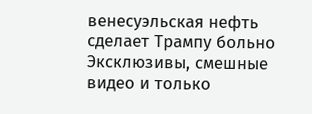венесуэльская нефть сделает Трампу больно
Эксклюзивы, смешные видео и только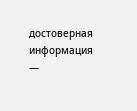достоверная информация —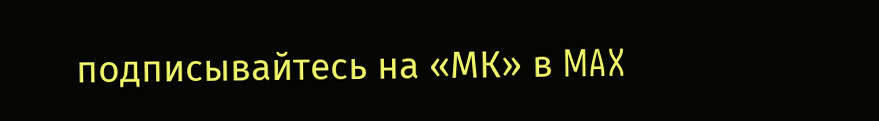подписывайтесь на «МК» в MAX